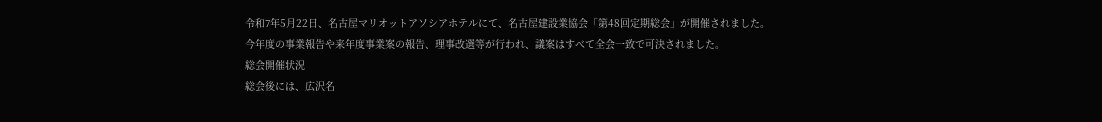令和7年5月22日、名古屋マリオットアソシアホテルにて、名古屋建設業協会「第48回定期総会」が開催されました。
今年度の事業報告や来年度事業案の報告、理事改選等が行われ、議案はすべて全会一致で可決されました。
総会開催状況
総会後には、広沢名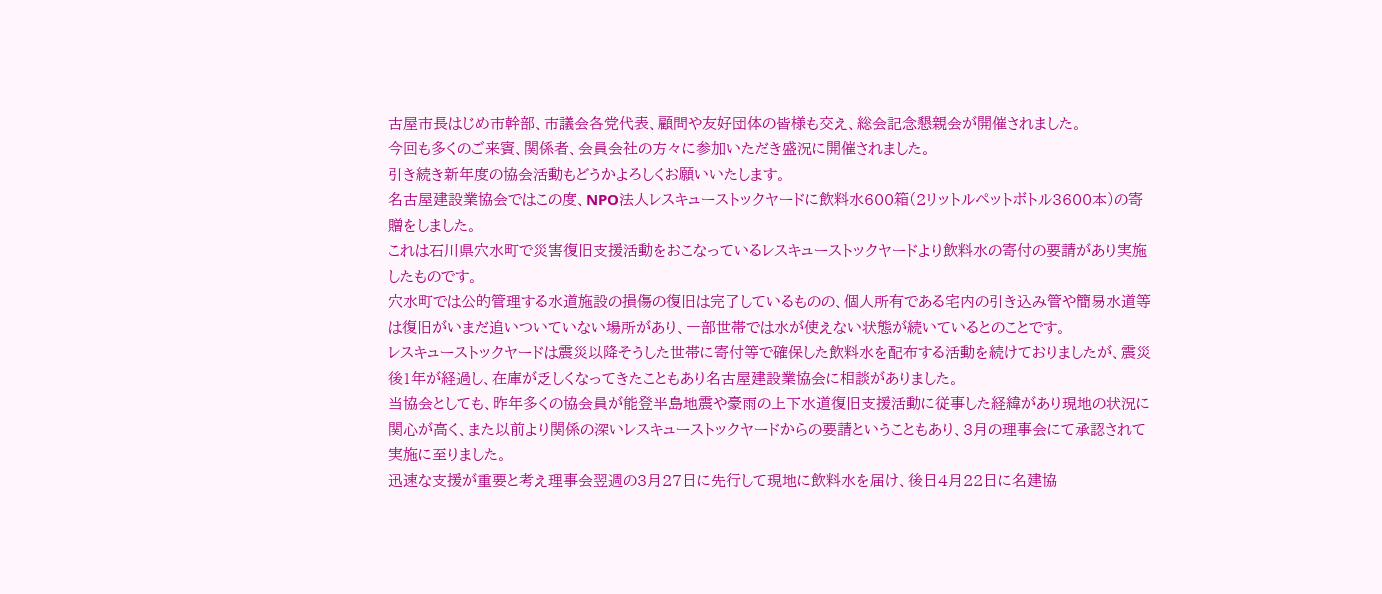古屋市長はじめ市幹部、市議会各党代表、顧問や友好団体の皆様も交え、総会記念懇親会が開催されました。
今回も多くのご来賓、関係者、会員会社の方々に参加いただき盛況に開催されました。
引き続き新年度の協会活動もどうかよろしくお願いいたします。
名古屋建設業協会ではこの度、NPO法人レスキューストックヤードに飲料水600箱(2リットルペットボトル3600本)の寄贈をしました。
これは石川県穴水町で災害復旧支援活動をおこなっているレスキューストックヤードより飲料水の寄付の要請があり実施したものです。
穴水町では公的管理する水道施設の損傷の復旧は完了しているものの、個人所有である宅内の引き込み管や簡易水道等は復旧がいまだ追いついていない場所があり、一部世帯では水が使えない状態が続いているとのことです。
レスキューストックヤードは震災以降そうした世帯に寄付等で確保した飲料水を配布する活動を続けておりましたが、震災後1年が経過し、在庫が乏しくなってきたこともあり名古屋建設業協会に相談がありました。
当協会としても、昨年多くの協会員が能登半島地震や豪雨の上下水道復旧支援活動に従事した経緯があり現地の状況に関心が高く、また以前より関係の深いレスキューストックヤードからの要請ということもあり、3月の理事会にて承認されて実施に至りました。
迅速な支援が重要と考え理事会翌週の3月27日に先行して現地に飲料水を届け、後日4月22日に名建協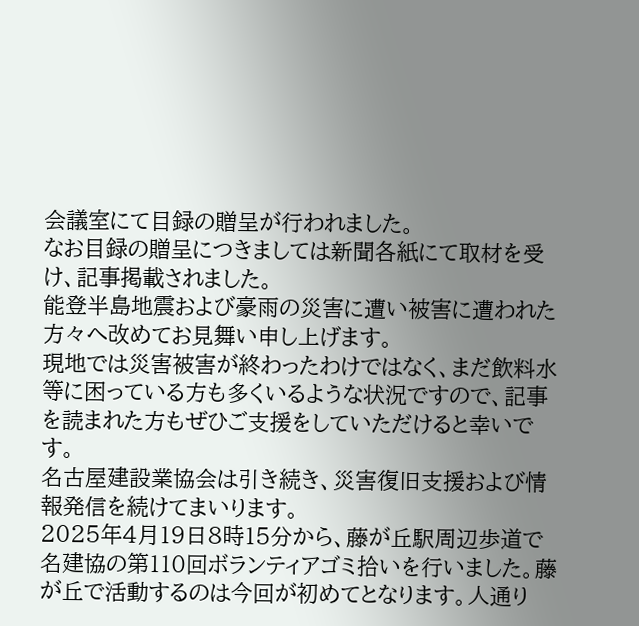会議室にて目録の贈呈が行われました。
なお目録の贈呈につきましては新聞各紙にて取材を受け、記事掲載されました。
能登半島地震および豪雨の災害に遭い被害に遭われた方々へ改めてお見舞い申し上げます。
現地では災害被害が終わったわけではなく、まだ飲料水等に困っている方も多くいるような状況ですので、記事を読まれた方もぜひご支援をしていただけると幸いです。
名古屋建設業協会は引き続き、災害復旧支援および情報発信を続けてまいります。
2025年4月19日8時15分から、藤が丘駅周辺歩道で名建協の第110回ボランティアゴミ拾いを行いました。藤が丘で活動するのは今回が初めてとなります。人通り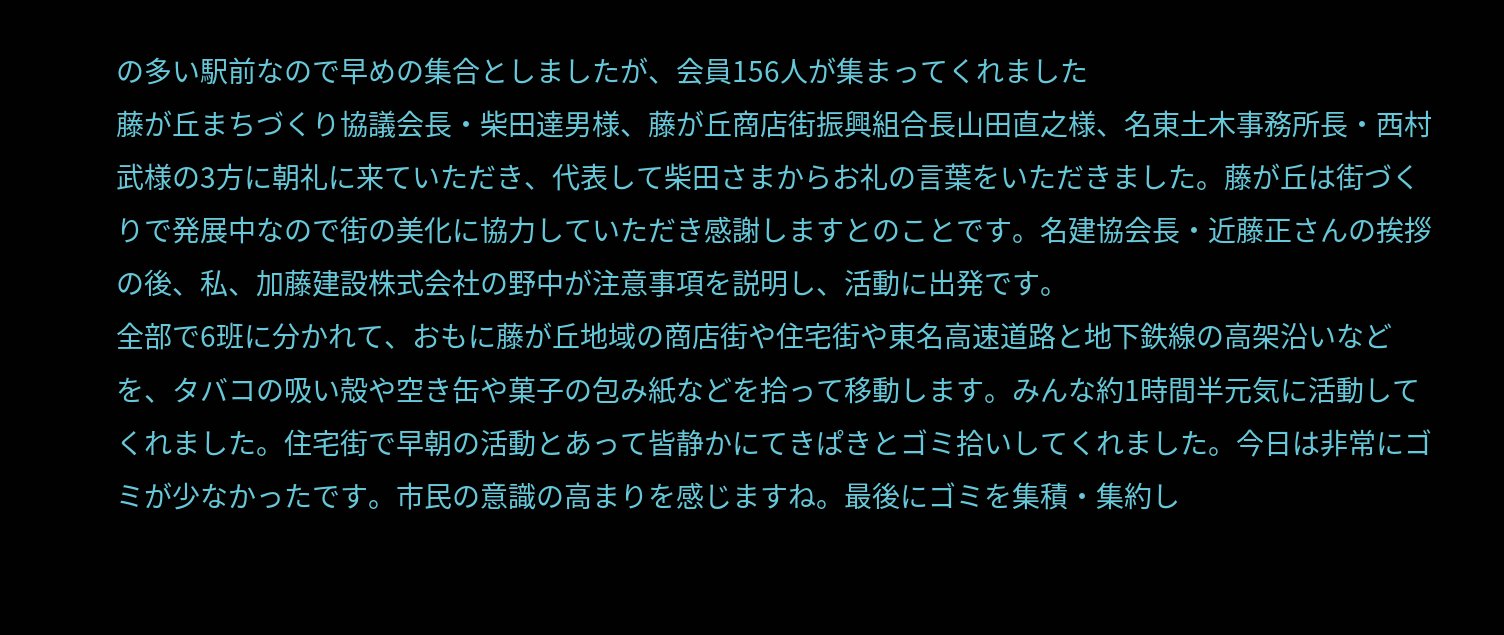の多い駅前なので早めの集合としましたが、会員156人が集まってくれました
藤が丘まちづくり協議会長・柴田達男様、藤が丘商店街振興組合長山田直之様、名東土木事務所長・西村武様の3方に朝礼に来ていただき、代表して柴田さまからお礼の言葉をいただきました。藤が丘は街づくりで発展中なので街の美化に協力していただき感謝しますとのことです。名建協会長・近藤正さんの挨拶の後、私、加藤建設株式会社の野中が注意事項を説明し、活動に出発です。
全部で6班に分かれて、おもに藤が丘地域の商店街や住宅街や東名高速道路と地下鉄線の高架沿いなどを、タバコの吸い殻や空き缶や菓子の包み紙などを拾って移動します。みんな約1時間半元気に活動してくれました。住宅街で早朝の活動とあって皆静かにてきぱきとゴミ拾いしてくれました。今日は非常にゴミが少なかったです。市民の意識の高まりを感じますね。最後にゴミを集積・集約し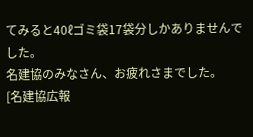てみると40ℓゴミ袋17袋分しかありませんでした。
名建協のみなさん、お疲れさまでした。
[名建協広報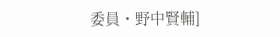委員・野中賢輔]